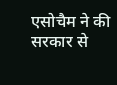एसोचैम ने की सरकार से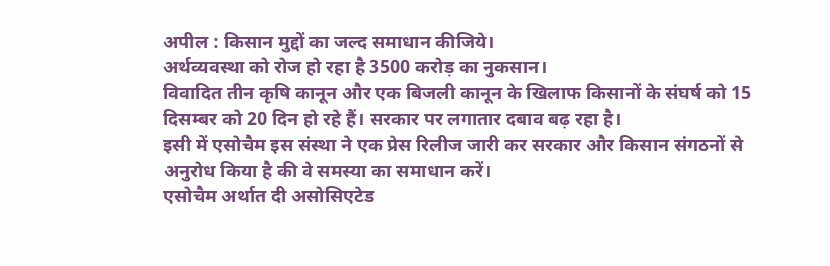अपील : किसान मुद्दों का जल्द समाधान कीजिये।
अर्थव्यवस्था को रोज हो रहा है 3500 करोड़ का नुकसान।
विवादित तीन कृषि कानून और एक बिजली कानून के खिलाफ किसानों के संघर्ष को 15 दिसम्बर को 20 दिन हो रहे हैं। सरकार पर लगातार दबाव बढ़ रहा है।
इसी में एसोचैम इस संस्था ने एक प्रेस रिलीज जारी कर सरकार और किसान संगठनों से अनुरोध किया है की वे समस्या का समाधान करें।
एसोचैम अर्थात दी असोसिएटेड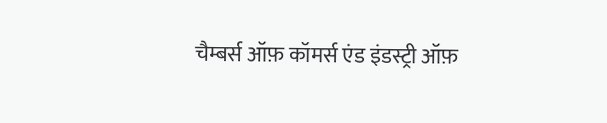चैम्बर्स ऑफ़ कॉमर्स एंड इंडस्ट्री ऑफ़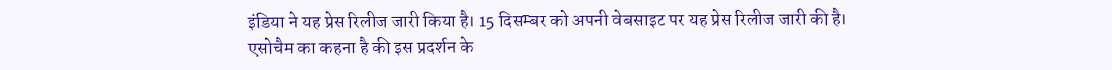इंडिया ने यह प्रेस रिलीज जारी किया है। 15 दिसम्बर को अपनी वेबसाइट पर यह प्रेस रिलीज जारी की है।
एसोचैम का कहना है की इस प्रदर्शन के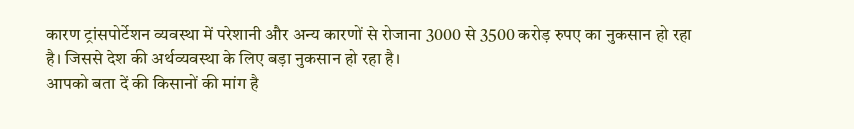कारण ट्रांसपोर्टेशन व्यवस्था में परेशानी और अन्य कारणों से रोजाना 3000 से 3500 करोड़ रुपए का नुकसान हो रहा है। जिससे देश की अर्थव्यवस्था के लिए बड़ा नुकसान हो रहा है।
आपको बता दें की किसानों की मांग है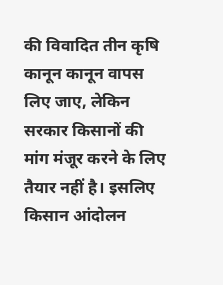की विवादित तीन कृषि कानून कानून वापस लिए जाए, लेकिन सरकार किसानों की मांग मंजूर करने के लिए तैयार नहीं है। इसलिए किसान आंदोलन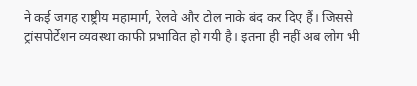ने कई जगह राष्ट्रीय महामार्ग, रेलवे और टोल नाके बंद कर दिए हैं। जिससे ट्रांसपोर्टेशन व्यवस्था काफी प्रभावित हो गयी है। इतना ही नहीं अब लोग भी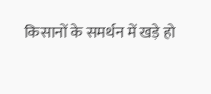किसानों के समर्थन में खड़े हो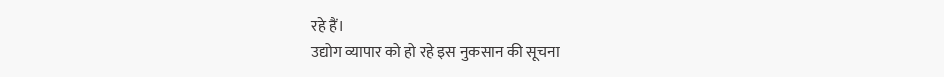रहे हैं।
उद्योग व्यापार को हो रहे इस नुकसान की सूचना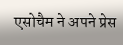एसोचैम ने अपने प्रेस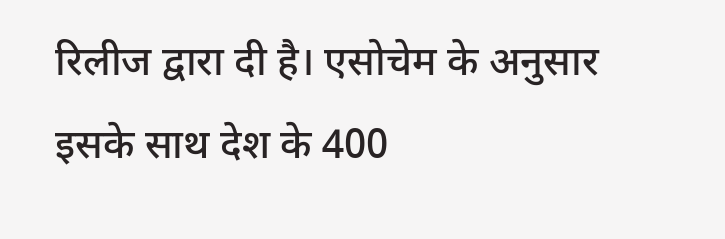रिलीज द्वारा दी है। एसोचेम के अनुसार इसके साथ देश के 400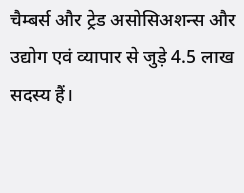चैम्बर्स और ट्रेड असोसिअशन्स और उद्योग एवं व्यापार से जुड़े 4.5 लाख सदस्य हैं।